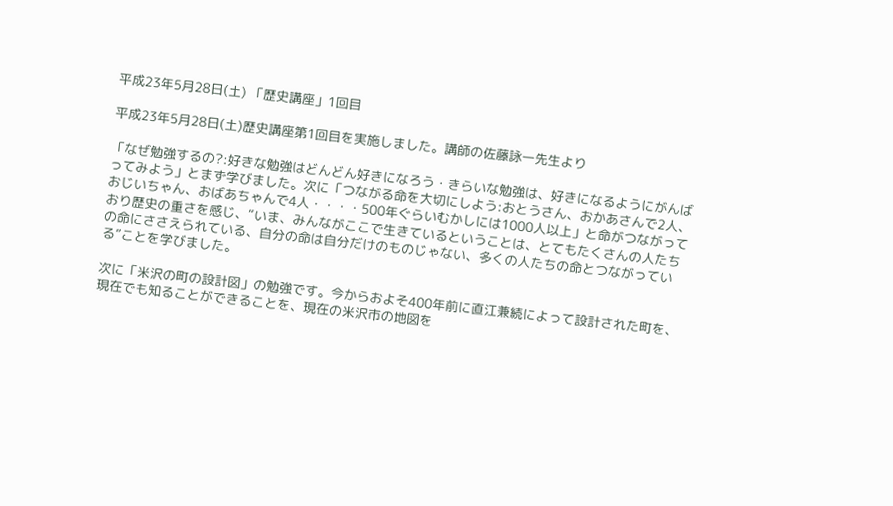平成23年5月28日(土) 「歴史講座」1回目

平成23年5月28日(土)歴史講座第1回目を実施しました。講師の佐藤詠一先生より

「なぜ勉強するの?:好きな勉強はどんどん好きになろう・きらいな勉強は、好きになるようにがんばってみよう」とまず学びました。次に「つながる命を大切にしよう:おとうさん、おかあさんで2人、おじいちゃん、おばあちゃんで4人・・・・500年ぐらいむかしには1000人以上」と命がつながっており歴史の重さを感じ、“いま、みんながここで生きているということは、とてもたくさんの人たちの命にささえられている、自分の命は自分だけのものじゃない、多くの人たちの命とつながっている”ことを学びました。

次に「米沢の町の設計図」の勉強です。今からおよそ400年前に直江兼続によって設計された町を、現在でも知ることができることを、現在の米沢市の地図を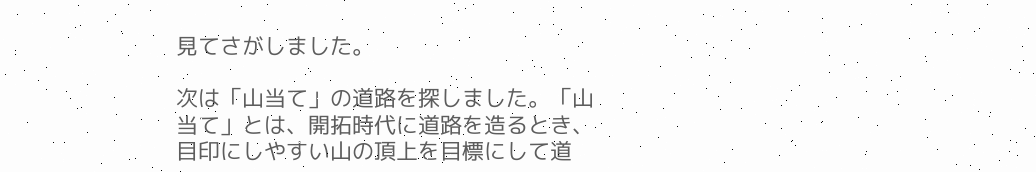見てさがしました。

次は「山当て」の道路を探しました。「山当て」とは、開拓時代に道路を造るとき、目印にしやすい山の頂上を目標にして道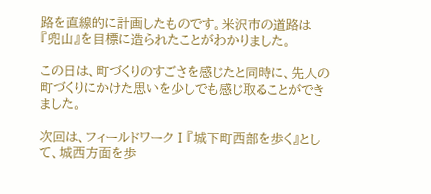路を直線的に計画したものです。米沢市の道路は『兜山』を目標に造られたことがわかりました。

この日は、町づくりのすごさを感じたと同時に、先人の町づくりにかけた思いを少しでも感じ取ることができました。

次回は、フィールドワークⅠ『城下町西部を歩く』として、城西方面を歩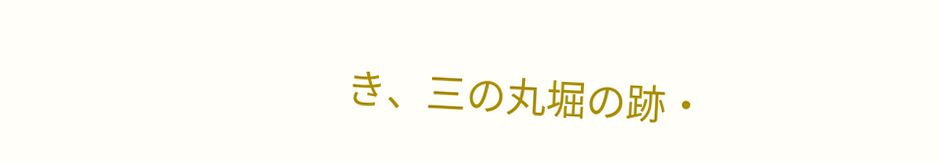き、三の丸堀の跡・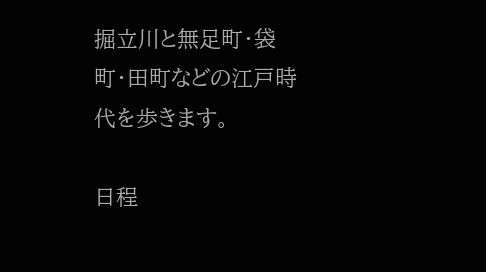掘立川と無足町・袋町・田町などの江戸時代を歩きます。

日程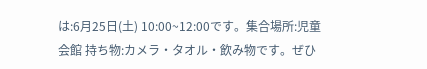は:6月25日(土) 10:00~12:00です。集合場所:児童会館 持ち物:カメラ・タオル・飲み物です。ぜひ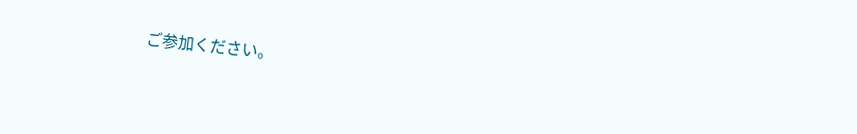ご参加ください。